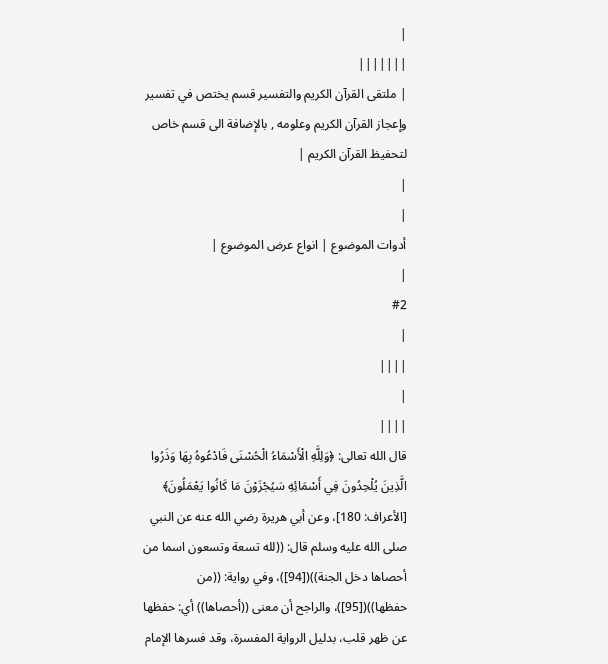|
|||||||
| ملتقى القرآن الكريم والتفسير قسم يختص في تفسير وإعجاز القرآن الكريم وعلومه , بالإضافة الى قسم خاص لتحفيظ القرآن الكريم |
|
|
أدوات الموضوع | انواع عرض الموضوع |
|
#2
|
||||
|
||||
قال الله تعالى: ﴿وَلِلَّهِ الْأَسْمَاءُ الْحُسْنَى فَادْعُوهُ بِهَا وَذَرُوا الَّذِينَ يُلْحِدُونَ فِي أَسْمَائِهِ سَيُجْزَوْنَ مَا كَانُوا يَعْمَلُونَ﴾ [الأعراف: 180]، وعن أبي هريرة رضي الله عنه عن النبي صلى الله عليه وسلم قال: ((لله تسعة وتسعون اسما من أحصاها دخل الجنة))([94])، وفي رواية: ((من حفظها))([95])، والراجح أن معنى ((أحصاها)) أي: حفظها عن ظهر قلب، بدليل الرواية المفسرة، وقد فسرها الإمام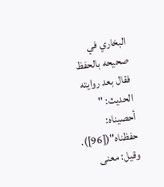البخاري في صحيحه بالحفظ فقال بعد روايته الحديث: " أحصيناه: حفظناه"([96]). وقيل: معنى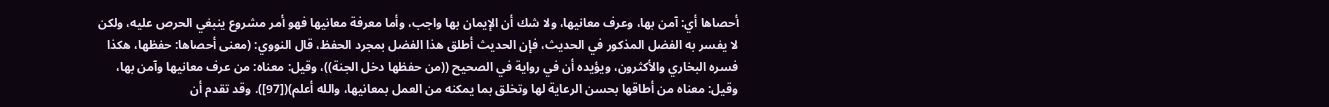أحصاها أي: آمن بها، وعرف معانيها، ولا شك أن الإيمان بها واجب، وأما معرفة معانيها فهو أمر مشروع ينبغي الحرص عليه، ولكن لا يفسر به الفضل المذكور في الحديث، فإن الحديث أطلق هذا الفضل بمجرد الحفظ، قال النووي: (معنى أحصاها: حفظها، هكذا فسره البخاري والأكثرون، ويؤيده أن في رواية في الصحيح ((من حفظها دخل الجنة))، وقيل: معناه: من عرف معانيها وآمن بها، وقيل: معناه من أطاقها بحسن الرعاية لها وتخلق بما يمكنه من العمل بمعانيها، والله أعلم)([97]). وقد تقدم أن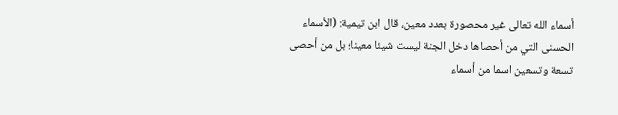أسماء الله تعالى غير محصورة بعدد معين، قال ابن تيمية: (الأسماء الحسنى التي من أحصاها دخل الجنة ليست شيئا معينا؛ بل من أحصى تسعة وتسعين اسما من أسماء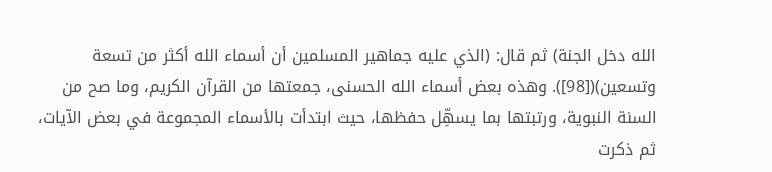الله دخل الجنة) ثم قال: (الذي عليه جماهير المسلمين أن أسماء الله أكثر من تسعة وتسعين)([98]). وهذه بعض أسماء الله الحسنى، جمعتها من القرآن الكريم، وما صح من السنة النبوية، ورتبتها بما يسهِّل حفظها، حيث ابتدأت بالأسماء المجموعة في بعض الآيات، ثم ذكرت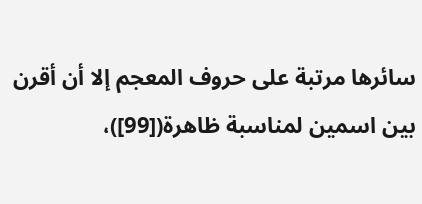سائرها مرتبة على حروف المعجم إلا أن أقرن بين اسمين لمناسبة ظاهرة([99])،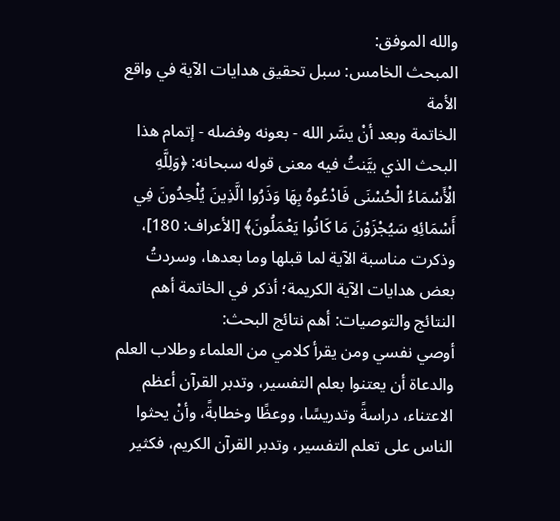والله الموفق:
المبحث الخامس: سبل تحقيق هدايات الآية في واقع الأمة
الخاتمة وبعد أنْ يسَّر الله - بعونه وفضله - إتمام هذا البحث الذي بيَّنتُ فيه معنى قوله سبحانه: ﴿وَلِلَّهِ الْأَسْمَاءُ الْحُسْنَى فَادْعُوهُ بِهَا وَذَرُوا الَّذِينَ يُلْحِدُونَ فِي أَسْمَائِهِ سَيُجْزَوْنَ مَا كَانُوا يَعْمَلُونَ﴾ [الأعراف: 180]، وذكرت مناسبة الآية لما قبلها وما بعدها، وسردتُ بعض هدايات الآية الكريمة؛ أذكر في الخاتمة أهم النتائج والتوصيات: أهم نتائج البحث:
أوصي نفسي ومن يقرأ كلامي من العلماء وطلاب العلم والدعاة أن يعتنوا بعلم التفسير، وتدبر القرآن أعظم الاعتناء، دراسةً وتدريسًا، ووعظًا وخطابةً، وأنْ يحثوا الناس على تعلم التفسير، وتدبر القرآن الكريم، فكثير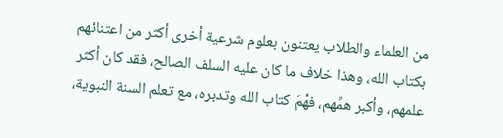من العلماء والطلاب يعتنون بعلوم شرعية أخرى أكثر من اعتنائهم بكتاب الله، وهذا خلاف ما كان عليه السلف الصالح، فقد كان أكثر علمهم، وأكبر همِّهم، فهْمَ كتاب الله وتدبره، مع تعلم السنة النبوية،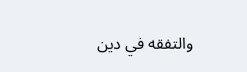والتفقه في دين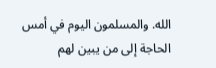الله. والمسلمون اليوم في أمس الحاجة إلى من يبين لهم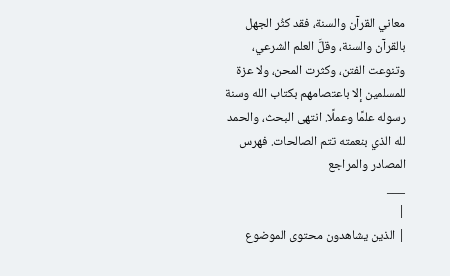معاني القرآن والسنة، فقد كثُر الجهل بالقرآن والسنة، وقلَّ العلم الشرعي، وتنوعت الفتن، وكثرت المحن، ولا عزة للمسلمين إلا باعتصامهم بكتاب الله وسنة رسوله علمًا وعملًا. انتهى البحث، والحمد لله الذي بنعمته تتم الصالحات. فهرس المصادر والمراجع
___
|
| الذين يشاهدون محتوى الموضوع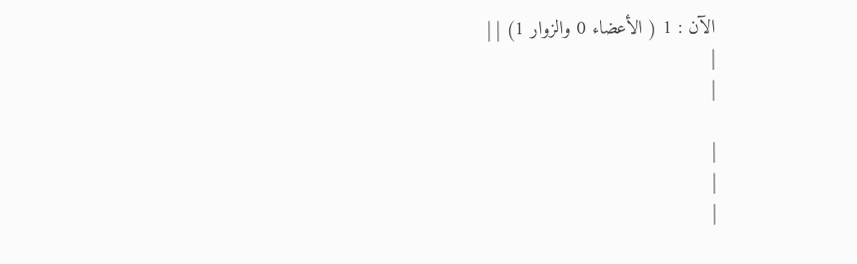الآن : 1 ( الأعضاء 0 والزوار 1) | |
|
|

|
|
|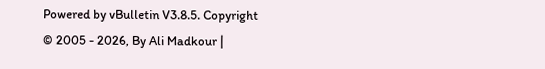Powered by vBulletin V3.8.5. Copyright © 2005 - 2026, By Ali Madkour |